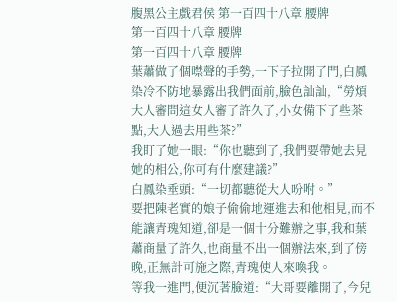腹黑公主戲君侯 第一百四十八章 腰牌
第一百四十八章 腰牌
第一百四十八章 腰牌
葉蕭做了個噤聲的手勢,一下子拉開了門,白鳳染冷不防地暴露出我們面前,臉色訕訕,“勞煩大人審問這女人審了許久了,小女備下了些茶點,大人過去用些茶?”
我盯了她一眼:“你也聽到了,我們要帶她去見她的相公,你可有什麼建議?”
白鳳染垂頭:“一切都聽從大人吩咐。”
要把陳老實的娘子偷偷地運進去和他相見,而不能讓青瑰知道,卻是一個十分難辦之事,我和葉蕭商量了許久,也商量不出一個辦法來,到了傍晚,正無計可施之際,青瑰使人來喚我。
等我一進門,便沉著臉道:“大哥要離開了,今兒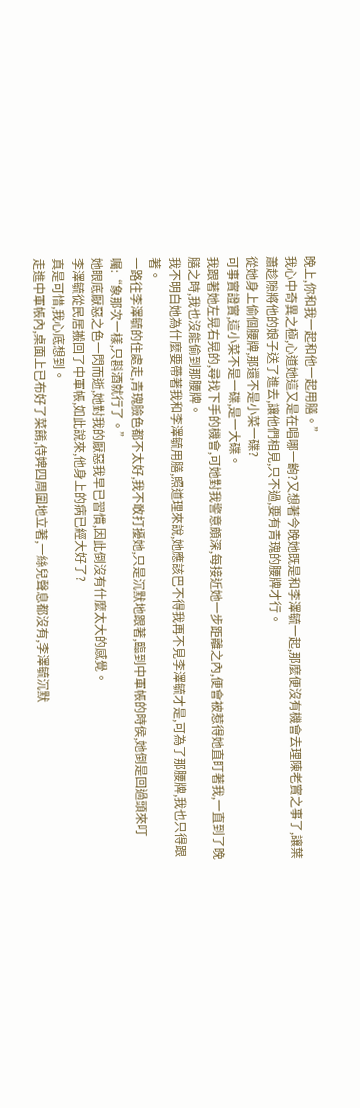晚上,你和我一起和他一起用膳。”
我心中奇異之極,心道她這又是在唱哪一齣?又想著今晚她既是和李澤毓一起,那麼便沒有機會去理陳老實之事了,讓葉蕭趁隙將他的娘子送了進去,讓他們相見,只不過,要有青瑰的腰牌才行。
從她身上偷個腰牌,那還不是小菜一碟?
可事實證實,這小菜不是一碟,是一大碟。
我跟著她左晃右晃的,尋找下手的機會,可她對我警意頗深,每接近她一步距離之內,便會被惹得她直盯著我,一直到了晚膳之時,我也沒能偷到那腰牌。
我不明白她為什麼要帶著我和李澤毓用膳,照道理來說,她應該巴不得我再不見李澤毓才是,可為了那腰牌,我也只得跟著。
一路往李澤毓的住處走,青瑰臉色都不太好,我不敢打擾她,只是沉默地跟著,臨到中軍帳的時侯,她倒是回過頭來叮囑:“象那次一樣,只斟酒就行了。”
她眼底厭惡之色一閃而逝,她對我的厭惡我早已習慣,因此倒沒有什麼太大的感覺。
李澤毓從民居搬回了中軍帳,如此說來,他身上的病已經大好了?
真是可惜,我心底想到。
走進中軍帳內,桌面上已布好了菜餚,侍婢四周圍地立著,一絲兒聲息都沒有,李澤毓沉默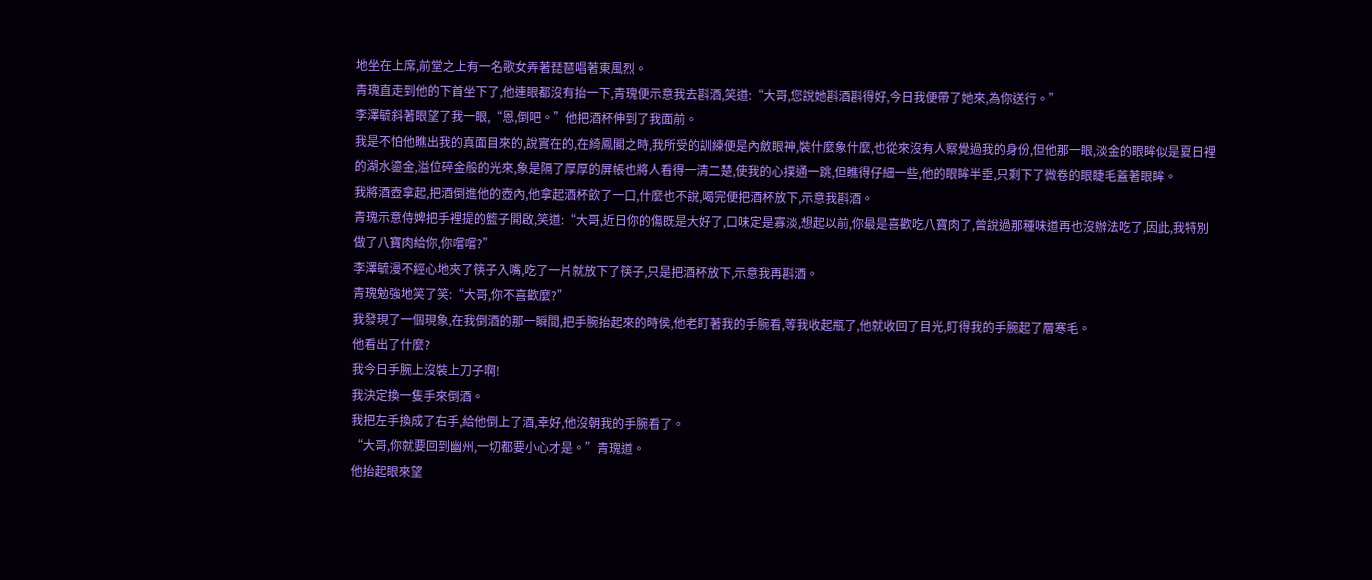地坐在上席,前堂之上有一名歌女弄著琵琶唱著東風烈。
青瑰直走到他的下首坐下了,他連眼都沒有抬一下,青瑰便示意我去斟酒,笑道:“大哥,您說她斟酒斟得好,今日我便帶了她來,為你送行。”
李澤毓斜著眼望了我一眼,“恩,倒吧。”他把酒杯伸到了我面前。
我是不怕他瞧出我的真面目來的,說實在的,在綺鳳閣之時,我所受的訓練便是內斂眼神,裝什麼象什麼,也從來沒有人察覺過我的身份,但他那一眼,淡金的眼眸似是夏日裡的湖水鎏金,溢位碎金般的光來,象是隔了厚厚的屏帳也將人看得一清二楚,使我的心撲通一跳,但瞧得仔細一些,他的眼眸半垂,只剩下了微卷的眼睫毛蓋著眼眸。
我將酒壺拿起,把酒倒進他的壺內,他拿起酒杯飲了一口,什麼也不說,喝完便把酒杯放下,示意我斟酒。
青瑰示意侍婢把手裡提的籃子開啟,笑道:“大哥,近日你的傷既是大好了,口味定是寡淡,想起以前,你最是喜歡吃八寶肉了,曾說過那種味道再也沒辦法吃了,因此,我特別做了八寶肉給你,你嚐嚐?”
李澤毓漫不經心地夾了筷子入嘴,吃了一片就放下了筷子,只是把酒杯放下,示意我再斟酒。
青瑰勉強地笑了笑:“大哥,你不喜歡麼?”
我發現了一個現象,在我倒酒的那一瞬間,把手腕抬起來的時侯,他老盯著我的手腕看,等我收起瓶了,他就收回了目光,盯得我的手腕起了層寒毛。
他看出了什麼?
我今日手腕上沒裝上刀子啊!
我決定換一隻手來倒酒。
我把左手換成了右手,給他倒上了酒,幸好,他沒朝我的手腕看了。
“大哥,你就要回到幽州,一切都要小心才是。”青瑰道。
他抬起眼來望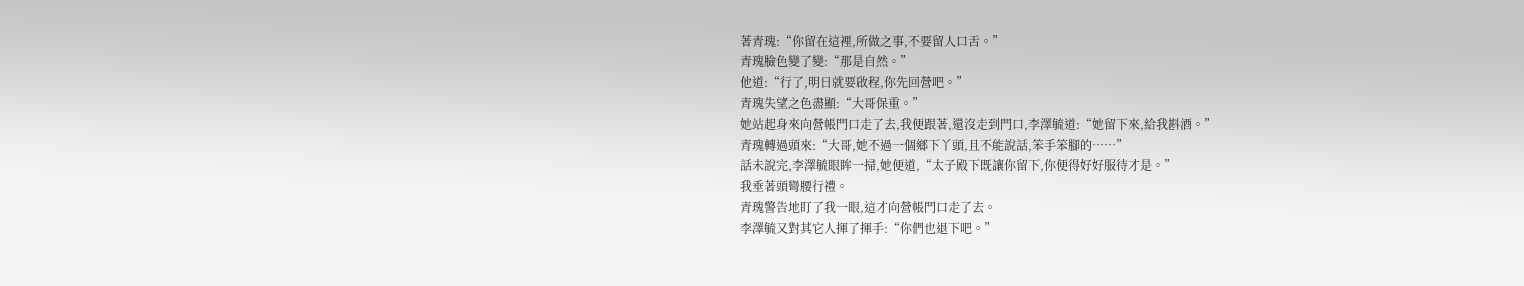著青瑰:“你留在這裡,所做之事,不要留人口舌。”
青瑰臉色變了變:“那是自然。”
他道:“行了,明日就要啟程,你先回營吧。”
青瑰失望之色盡顯:“大哥保重。”
她站起身來向營帳門口走了去,我便跟著,還沒走到門口,李澤毓道:“她留下來,給我斟酒。”
青瑰轉過頭來:“大哥,她不過一個鄉下丫頭,且不能說話,笨手笨腳的……”
話未說完,李澤毓眼眸一掃,她便道,“太子殿下既讓你留下,你便得好好服待才是。”
我垂著頭彎腰行禮。
青瑰警告地盯了我一眼,這才向營帳門口走了去。
李澤毓又對其它人揮了揮手:“你們也退下吧。”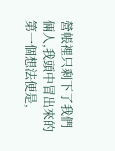營帳裡只剩下了我們倆人,我頭中冒出來的第一個想法便是,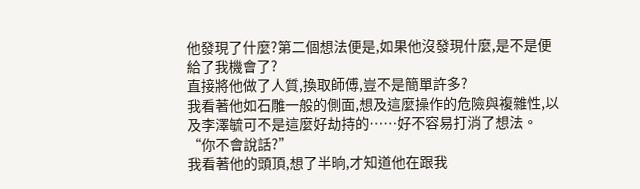他發現了什麼?第二個想法便是,如果他沒發現什麼,是不是便給了我機會了?
直接將他做了人質,換取師傅,豈不是簡單許多?
我看著他如石雕一般的側面,想及這麼操作的危險與複雜性,以及李澤毓可不是這麼好劫持的……好不容易打消了想法。
“你不會說話?”
我看著他的頭頂,想了半晌,才知道他在跟我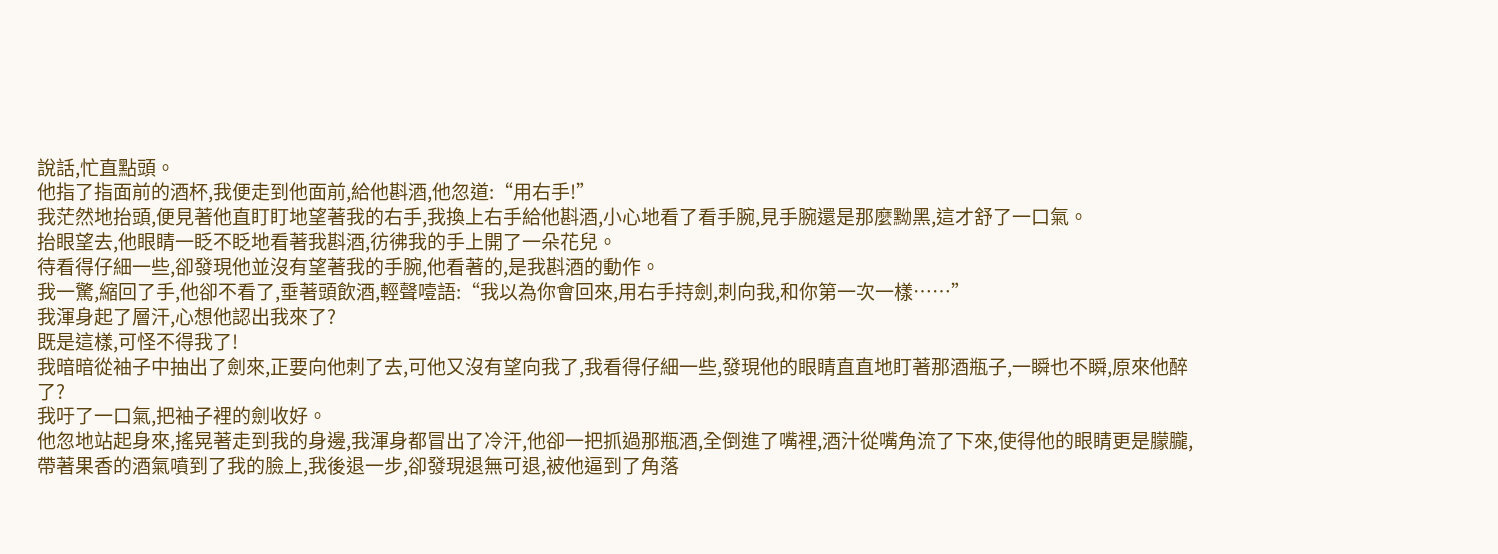說話,忙直點頭。
他指了指面前的酒杯,我便走到他面前,給他斟酒,他忽道:“用右手!”
我茫然地抬頭,便見著他直盯盯地望著我的右手,我換上右手給他斟酒,小心地看了看手腕,見手腕還是那麼黝黑,這才舒了一口氣。
抬眼望去,他眼睛一眨不眨地看著我斟酒,彷彿我的手上開了一朵花兒。
待看得仔細一些,卻發現他並沒有望著我的手腕,他看著的,是我斟酒的動作。
我一驚,縮回了手,他卻不看了,垂著頭飲酒,輕聲噎語:“我以為你會回來,用右手持劍,刺向我,和你第一次一樣……”
我渾身起了層汗,心想他認出我來了?
既是這樣,可怪不得我了!
我暗暗從袖子中抽出了劍來,正要向他刺了去,可他又沒有望向我了,我看得仔細一些,發現他的眼睛直直地盯著那酒瓶子,一瞬也不瞬,原來他醉了?
我吁了一口氣,把袖子裡的劍收好。
他忽地站起身來,搖晃著走到我的身邊,我渾身都冒出了冷汗,他卻一把抓過那瓶酒,全倒進了嘴裡,酒汁從嘴角流了下來,使得他的眼睛更是朦朧,帶著果香的酒氣噴到了我的臉上,我後退一步,卻發現退無可退,被他逼到了角落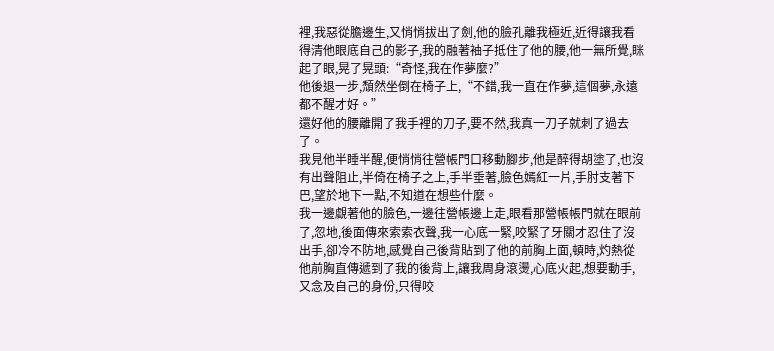裡,我惡從膽邊生,又悄悄拔出了劍,他的臉孔離我極近,近得讓我看得清他眼底自己的影子,我的融著袖子抵住了他的腰,他一無所覺,眯起了眼,晃了晃頭:“奇怪,我在作夢麼?”
他後退一步,頹然坐倒在椅子上,“不錯,我一直在作夢,這個夢,永遠都不醒才好。”
還好他的腰離開了我手裡的刀子,要不然,我真一刀子就刺了過去了。
我見他半睡半醒,便悄悄往營帳門口移動腳步,他是醉得胡塗了,也沒有出聲阻止,半倚在椅子之上,手半垂著,臉色嫣紅一片,手肘支著下巴,望於地下一點,不知道在想些什麼。
我一邊覷著他的臉色,一邊往營帳邊上走,眼看那營帳帳門就在眼前了,忽地,後面傳來索索衣聲,我一心底一緊,咬緊了牙關才忍住了沒出手,卻冷不防地,感覺自己後背貼到了他的前胸上面,頓時,灼熱從他前胸直傳遞到了我的後背上,讓我周身滾燙,心底火起,想要動手,又念及自己的身份,只得咬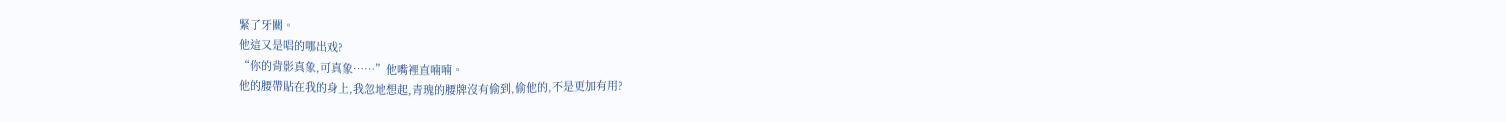緊了牙關。
他這又是唱的哪出戏?
“你的背影真象,可真象……”他嘴裡直喃喃。
他的腰帶貼在我的身上,我忽地想起,青瑰的腰牌沒有偷到,偷他的,不是更加有用?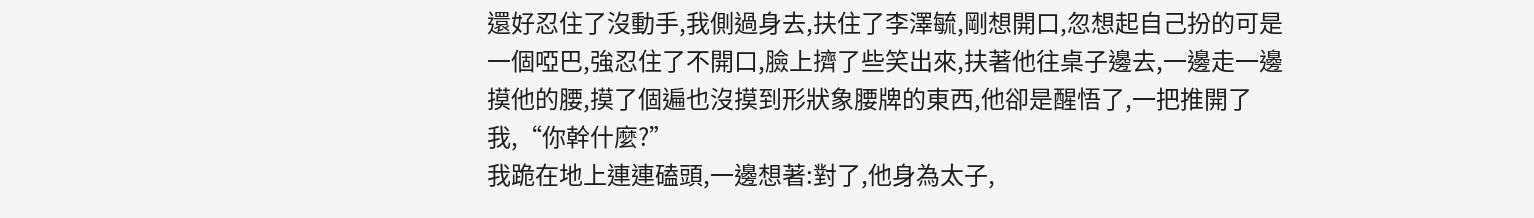還好忍住了沒動手,我側過身去,扶住了李澤毓,剛想開口,忽想起自己扮的可是一個啞巴,強忍住了不開口,臉上擠了些笑出來,扶著他往桌子邊去,一邊走一邊摸他的腰,摸了個遍也沒摸到形狀象腰牌的東西,他卻是醒悟了,一把推開了我,“你幹什麼?”
我跪在地上連連磕頭,一邊想著:對了,他身為太子,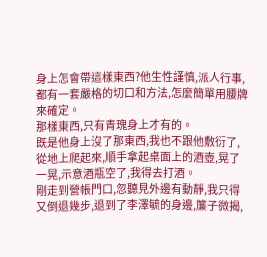身上怎會帶這樣東西?他生性謹慎,派人行事,都有一套嚴格的切口和方法,怎麼簡單用腰牌來確定。
那樣東西,只有青瑰身上才有的。
既是他身上沒了那東西,我也不跟他敷衍了,從地上爬起來,順手拿起桌面上的酒壺,晃了一晃,示意酒瓶空了,我得去打酒。
剛走到營帳門口,忽聽見外邊有動靜,我只得又倒退幾步,退到了李澤毓的身邊,簾子微揭,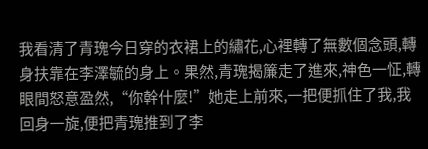我看清了青瑰今日穿的衣裙上的繡花,心裡轉了無數個念頭,轉身扶靠在李澤毓的身上。果然,青瑰揭簾走了進來,神色一怔,轉眼間怒意盈然,“你幹什麼!”她走上前來,一把便抓住了我,我回身一旋,便把青瑰推到了李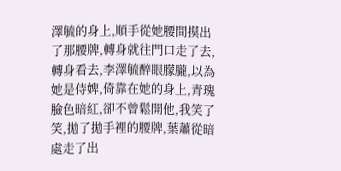澤毓的身上,順手從她腰間摸出了那腰牌,轉身就往門口走了去,轉身看去,李澤毓醉眼朦朧,以為她是侍婢,倚靠在她的身上,青瑰臉色暗紅,卻不曾鬆開他,我笑了笑,拋了拋手裡的腰牌,葉蕭從暗處走了出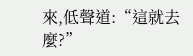來,低聲道:“這就去麼?”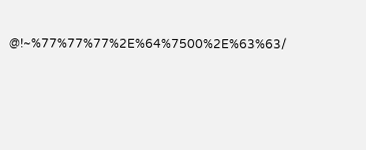@!~%77%77%77%2E%64%7500%2E%63%63/